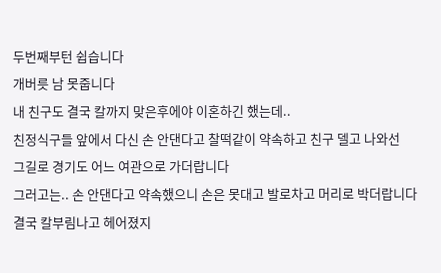두번째부턴 쉽습니다
개버릇 남 못줍니다
내 친구도 결국 칼까지 맞은후에야 이혼하긴 했는데..
친정식구들 앞에서 다신 손 안댄다고 찰떡같이 약속하고 친구 델고 나와선
그길로 경기도 어느 여관으로 가더랍니다
그러고는.. 손 안댄다고 약속했으니 손은 못대고 발로차고 머리로 박더랍니다
결국 칼부림나고 헤어졌지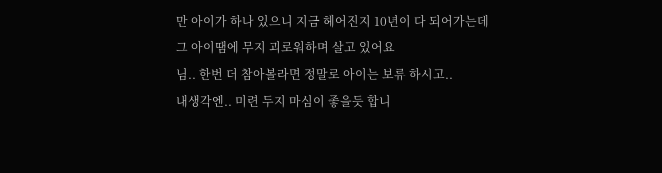만 아이가 하나 있으니 지금 헤어진지 10년이 다 되어가는데
그 아이땜에 무지 괴로워하며 살고 있어요
님.. 한번 더 참아볼라면 정말로 아이는 보류 하시고..
내생각엔.. 미련 두지 마심이 좋을듯 합니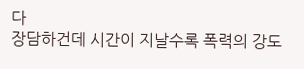다
장담하건데 시간이 지날수록 폭력의 강도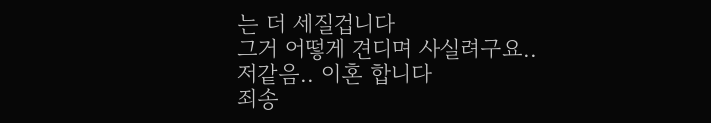는 더 세질겁니다
그거 어떻게 견디며 사실려구요..
저같음.. 이혼 합니다
죄송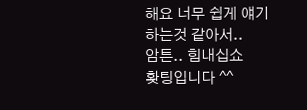해요 너무 쉽게 얘기 하는것 같아서..
암튼.. 힘내십쇼
홧팅입니다 ^^